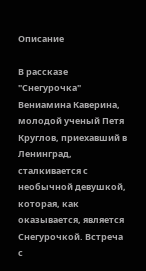Описание

В рассказе "Снегурочка" Вениамина Каверина, молодой ученый Петя Круглов, приехавший в Ленинград, сталкивается с необычной девушкой, которая, как оказывается, является Снегурочкой. Встреча с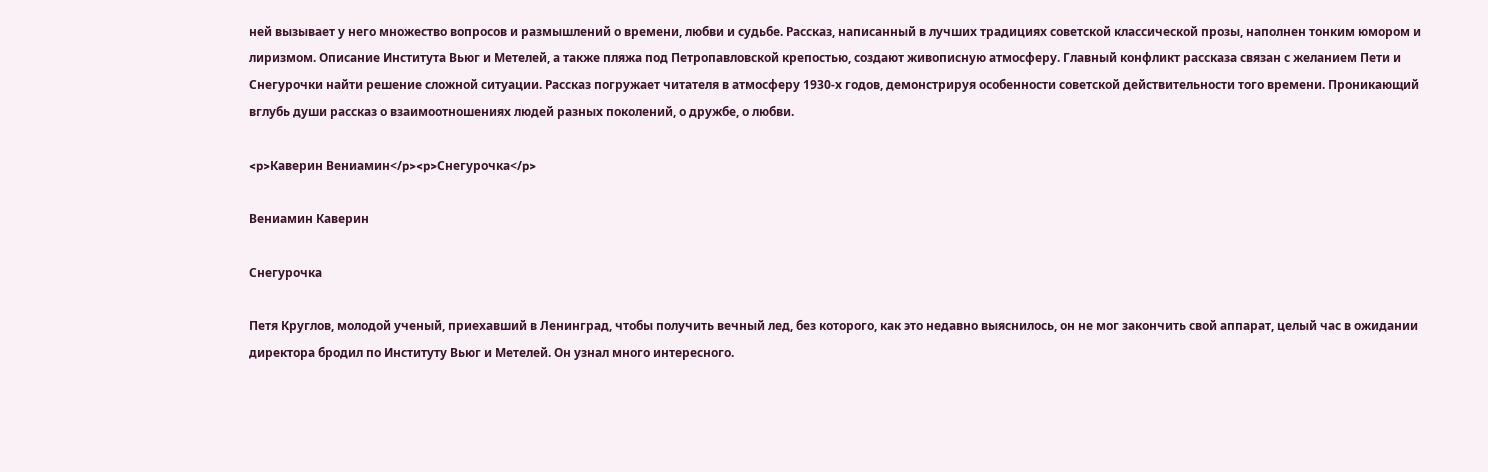ней вызывает у него множество вопросов и размышлений о времени, любви и судьбе. Рассказ, написанный в лучших традициях советской классической прозы, наполнен тонким юмором и лиризмом. Описание Института Вьюг и Метелей, а также пляжа под Петропавловской крепостью, создают живописную атмосферу. Главный конфликт рассказа связан с желанием Пети и Снегурочки найти решение сложной ситуации. Рассказ погружает читателя в атмосферу 1930-х годов, демонстрируя особенности советской действительности того времени. Проникающий вглубь души рассказ о взаимоотношениях людей разных поколений, о дружбе, о любви.

<p>Каверин Вениамин</p><p>Снегурочка</p>

Вениамин Каверин

Снегурочка

Петя Круглов, молодой ученый, приехавший в Ленинград, чтобы получить вечный лед, без которого, как это недавно выяснилось, он не мог закончить свой аппарат, целый час в ожидании директора бродил по Институту Вьюг и Метелей. Он узнал много интересного.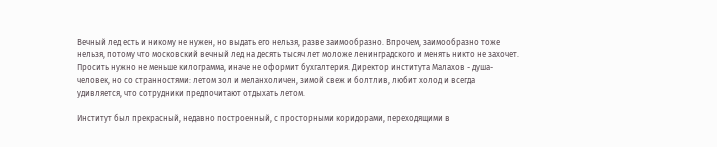Вечный лед есть и никому не нужен, но выдать его нельзя, разве заимообразно. Впрочем, заимообразно тоже нельзя, потому что московский вечный лед на десять тысяч лет моложе ленинградского и менять никто не захочет. Просить нужно не меньше килограмма, иначе не оформит бухгалтерия. Директор института Малахов - душа-человек, но со странностями: летом зол и меланхоличен, зимой свеж и болтлив, любит холод и всегда удивляется, что сотрудники предпочитают отдыхать летом.

Институт был прекрасный, недавно построенный, с просторными коридорами, переходящими в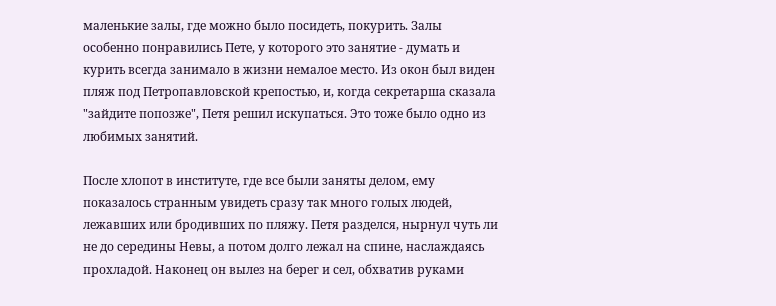маленькие залы, где можно было посидеть, покурить. Залы особенно понравились Пете, у которого это занятие - думать и курить всегда занимало в жизни немалое место. Из окон был виден пляж под Петропавловской крепостью, и, когда секретарша сказала "зайдите попозже", Петя решил искупаться. Это тоже было одно из любимых занятий.

После хлопот в институте, где все были заняты делом, ему показалось странным увидеть сразу так много голых людей, лежавших или бродивших по пляжу. Петя разделся, нырнул чуть ли не до середины Невы, а потом долго лежал на спине, наслаждаясь прохладой. Наконец он вылез на берег и сел, обхватив руками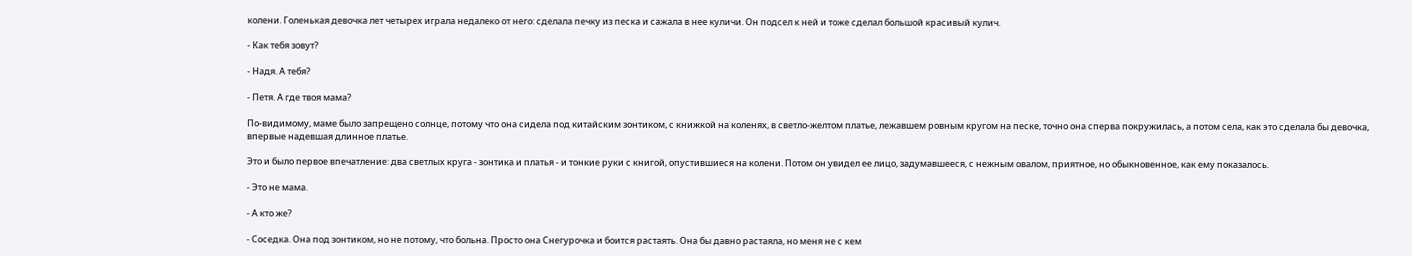колени. Голенькая девочка лет четырех играла недалеко от него: сделала печку из песка и сажала в нее куличи. Он подсел к ней и тоже сделал большой красивый кулич.

- Как тебя зовут?

- Надя. А тебя?

- Петя. А где твоя мама?

По-видимому, маме было запрещено солнце, потому что она сидела под китайским зонтиком, с книжкой на коленях, в светло-желтом платье, лежавшем ровным кругом на песке, точно она сперва покружилась, а потом села, как это сделала бы девочка, впервые надевшая длинное платье.

Это и было первое впечатление: два светлых круга - зонтика и платья - и тонкие руки с книгой, опустившиеся на колени. Потом он увидел ее лицо, задумавшееся, с нежным овалом, приятное, но обыкновенное, как ему показалось.

- Это не мама.

- А кто же?

- Соседка. Она под зонтиком, но не потому, что больна. Просто она Снегурочка и боится растаять. Она бы давно растаяла, но меня не с кем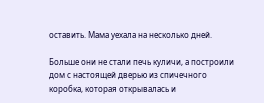оставить. Мама уехала на несколько дней.

Больше они не стали печь куличи, а построили дом с настоящей дверью из спичечного коробка, которая открывалась и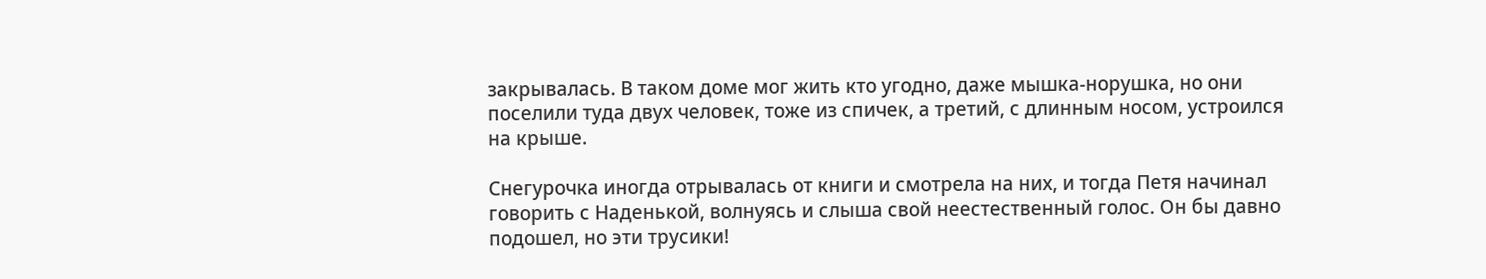закрывалась. В таком доме мог жить кто угодно, даже мышка-норушка, но они поселили туда двух человек, тоже из спичек, а третий, с длинным носом, устроился на крыше.

Снегурочка иногда отрывалась от книги и смотрела на них, и тогда Петя начинал говорить с Наденькой, волнуясь и слыша свой неестественный голос. Он бы давно подошел, но эти трусики!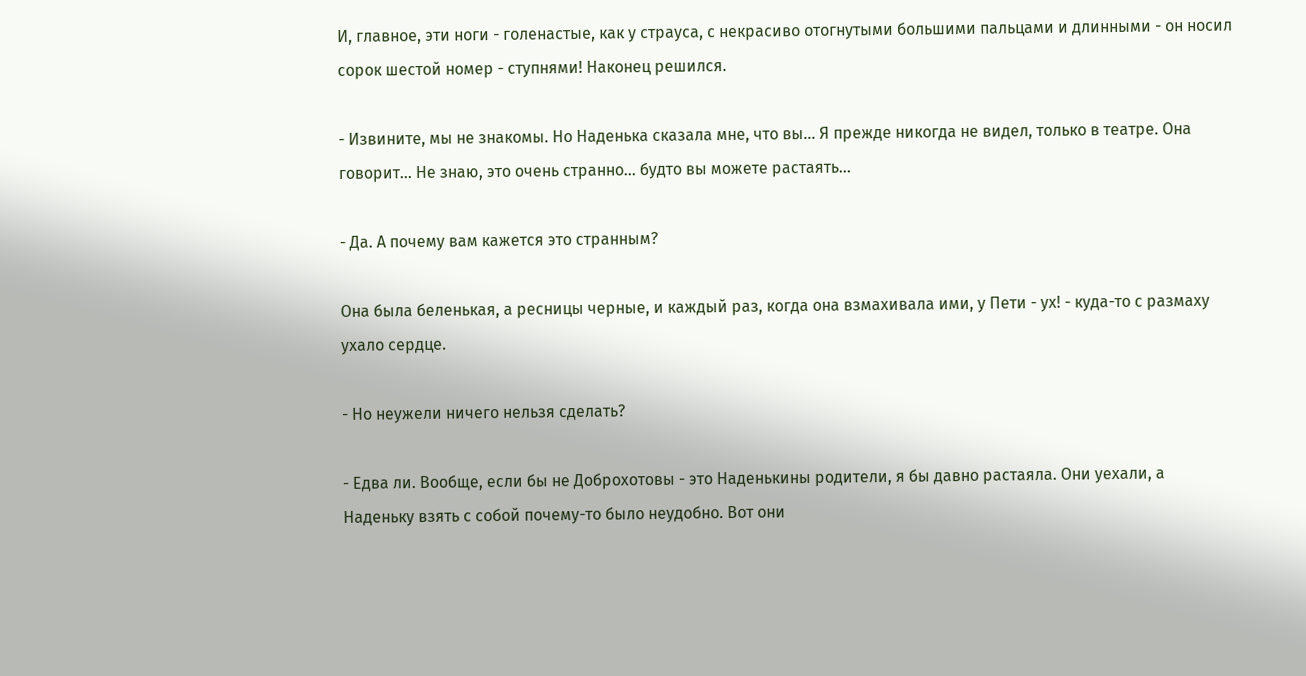И, главное, эти ноги - голенастые, как у страуса, с некрасиво отогнутыми большими пальцами и длинными - он носил сорок шестой номер - ступнями! Наконец решился.

- Извините, мы не знакомы. Но Наденька сказала мне, что вы... Я прежде никогда не видел, только в театре. Она говорит... Не знаю, это очень странно... будто вы можете растаять...

- Да. А почему вам кажется это странным?

Она была беленькая, а ресницы черные, и каждый раз, когда она взмахивала ими, у Пети - ух! - куда-то с размаху ухало сердце.

- Но неужели ничего нельзя сделать?

- Едва ли. Вообще, если бы не Доброхотовы - это Наденькины родители, я бы давно растаяла. Они уехали, а Наденьку взять с собой почему-то было неудобно. Вот они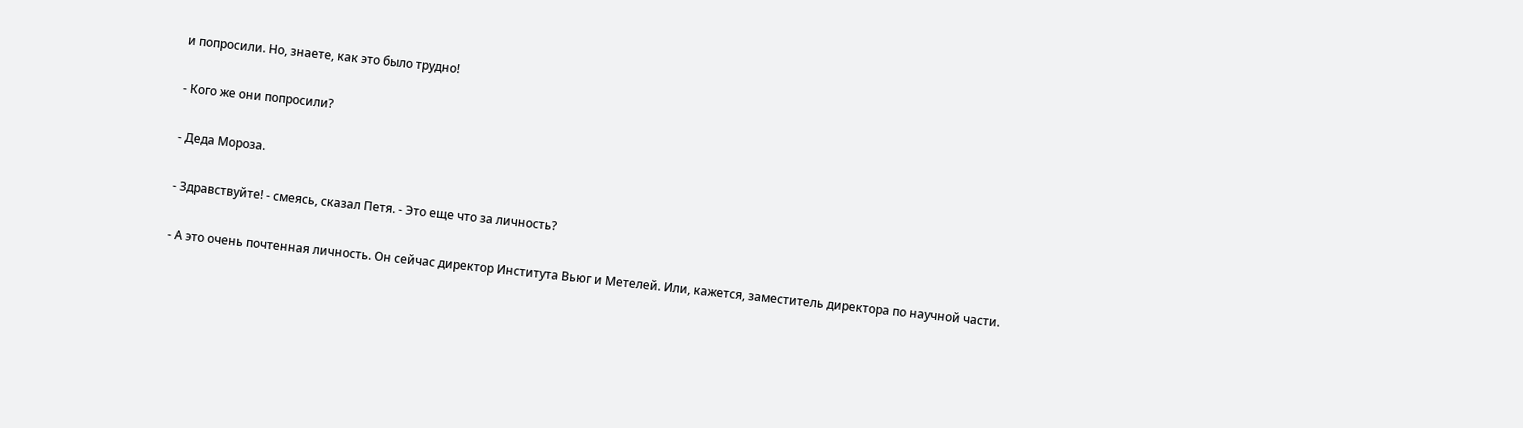и попросили. Но, знаете, как это было трудно!

- Кого же они попросили?

- Деда Мороза.

- Здравствуйте! - смеясь, сказал Петя. - Это еще что за личность?

- А это очень почтенная личность. Он сейчас директор Института Вьюг и Метелей. Или, кажется, заместитель директора по научной части.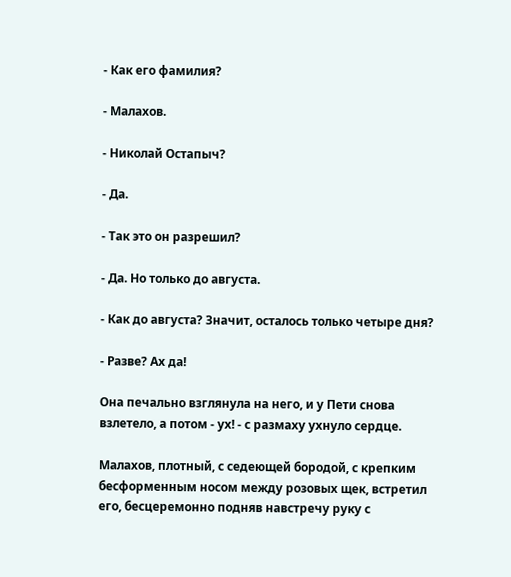- Как его фамилия?

- Малахов.

- Николай Остапыч?

- Да.

- Так это он разрешил?

- Да. Но только до августа.

- Как до августа? Значит, осталось только четыре дня?

- Разве? Ах да!

Она печально взглянула на него, и у Пети снова взлетело, а потом - ух! - с размаху ухнуло сердце.

Малахов, плотный, с седеющей бородой, с крепким бесформенным носом между розовых щек, встретил его, бесцеремонно подняв навстречу руку с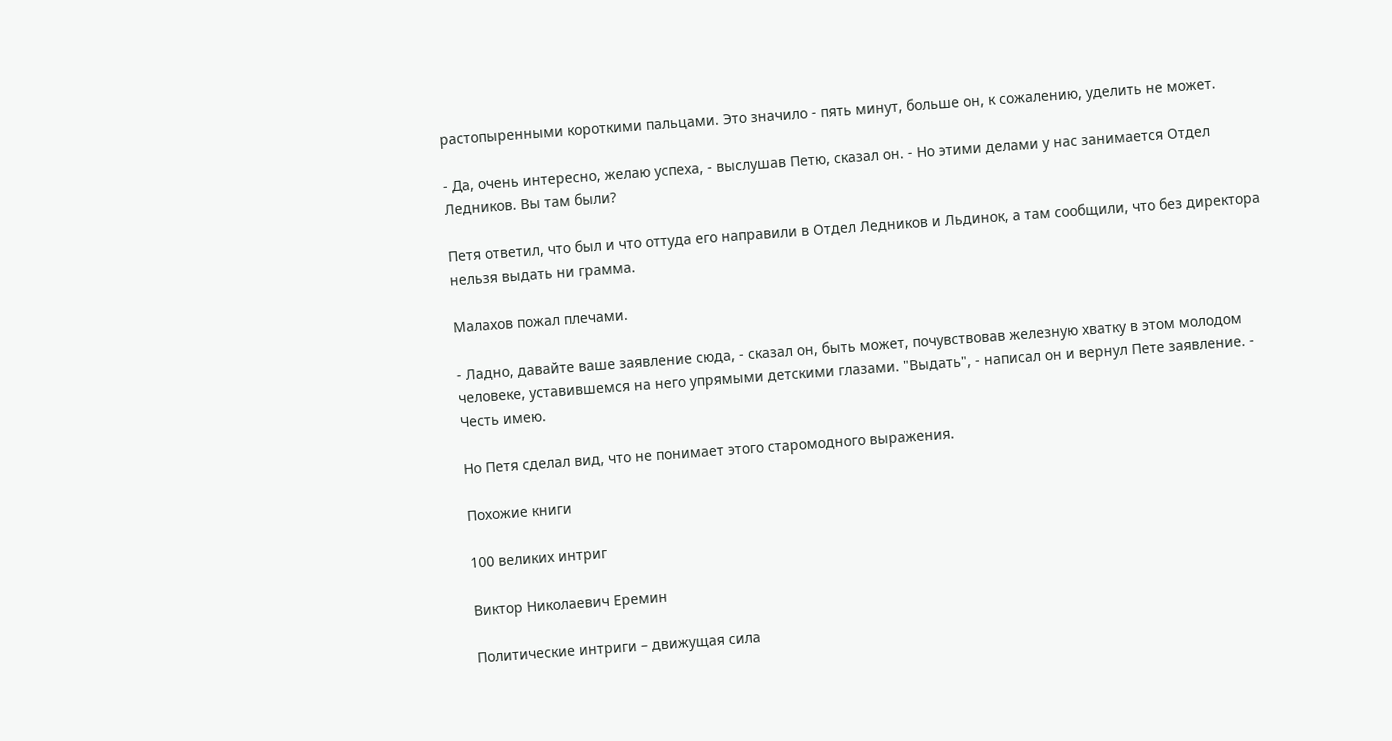растопыренными короткими пальцами. Это значило - пять минут, больше он, к сожалению, уделить не может.

- Да, очень интересно, желаю успеха, - выслушав Петю, сказал он. - Но этими делами у нас занимается Отдел Ледников. Вы там были?

Петя ответил, что был и что оттуда его направили в Отдел Ледников и Льдинок, а там сообщили, что без директора нельзя выдать ни грамма.

Малахов пожал плечами.

- Ладно, давайте ваше заявление сюда, - сказал он, быть может, почувствовав железную хватку в этом молодом человеке, уставившемся на него упрямыми детскими глазами. "Выдать", - написал он и вернул Пете заявление. - Честь имею.

Но Петя сделал вид, что не понимает этого старомодного выражения.

Похожие книги

100 великих интриг

Виктор Николаевич Еремин

Политические интриги – движущая сила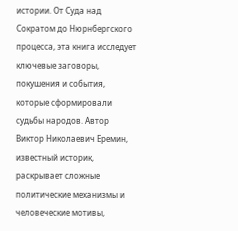истории. От Суда над Сократом до Нюрнбергского процесса, эта книга исследует ключевые заговоры, покушения и события, которые сформировали судьбы народов. Автор Виктор Николаевич Еремин, известный историк, раскрывает сложные политические механизмы и человеческие мотивы,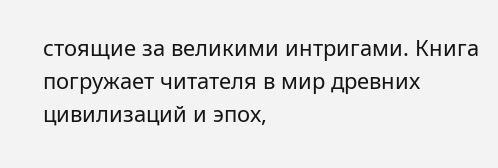стоящие за великими интригами. Книга погружает читателя в мир древних цивилизаций и эпох,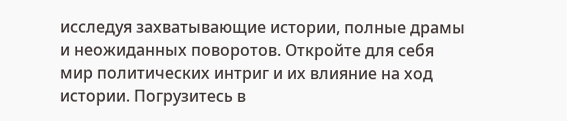исследуя захватывающие истории, полные драмы и неожиданных поворотов. Откройте для себя мир политических интриг и их влияние на ход истории. Погрузитесь в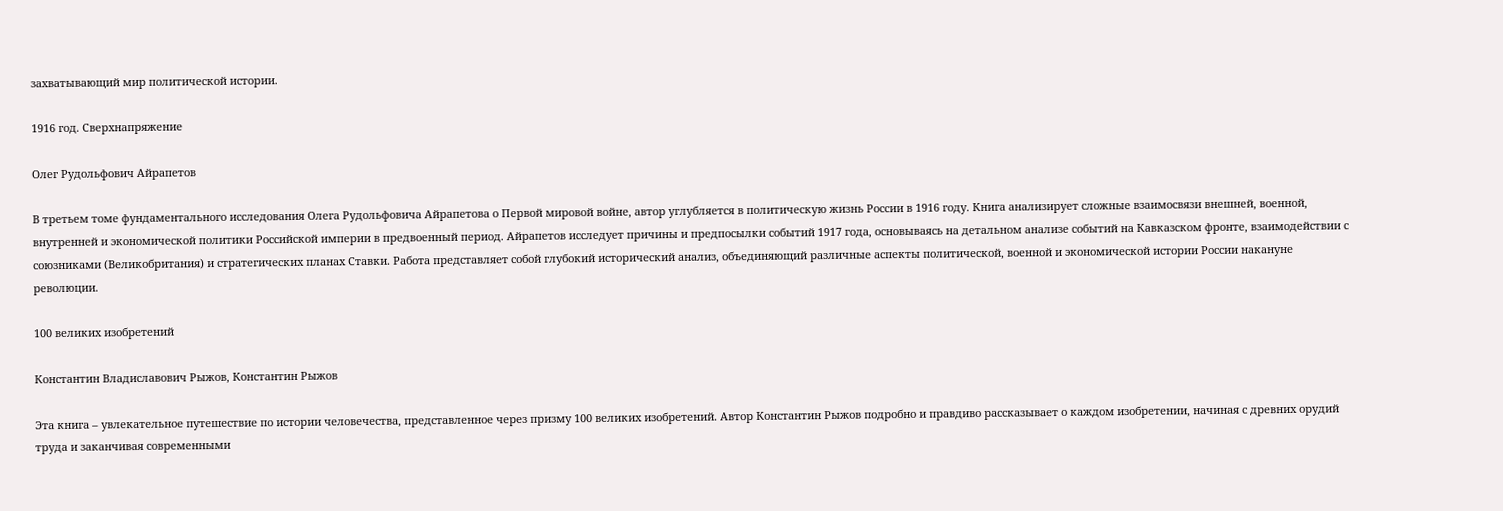захватывающий мир политической истории.

1916 год. Сверхнапряжение

Олег Рудольфович Айрапетов

В третьем томе фундаментального исследования Олега Рудольфовича Айрапетова о Первой мировой войне, автор углубляется в политическую жизнь России в 1916 году. Книга анализирует сложные взаимосвязи внешней, военной, внутренней и экономической политики Российской империи в предвоенный период. Айрапетов исследует причины и предпосылки событий 1917 года, основываясь на детальном анализе событий на Кавказском фронте, взаимодействии с союзниками (Великобритания) и стратегических планах Ставки. Работа представляет собой глубокий исторический анализ, объединяющий различные аспекты политической, военной и экономической истории России накануне революции.

100 великих изобретений

Константин Владиславович Рыжов, Константин Рыжов

Эта книга – увлекательное путешествие по истории человечества, представленное через призму 100 великих изобретений. Автор Константин Рыжов подробно и правдиво рассказывает о каждом изобретении, начиная с древних орудий труда и заканчивая современными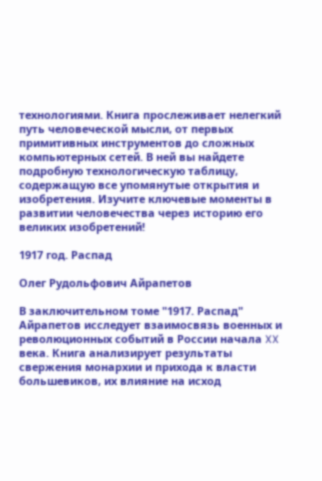технологиями. Книга прослеживает нелегкий путь человеческой мысли, от первых примитивных инструментов до сложных компьютерных сетей. В ней вы найдете подробную технологическую таблицу, содержащую все упомянутые открытия и изобретения. Изучите ключевые моменты в развитии человечества через историю его великих изобретений!

1917 год. Распад

Олег Рудольфович Айрапетов

В заключительном томе "1917. Распад" Айрапетов исследует взаимосвязь военных и революционных событий в России начала XX века. Книга анализирует результаты свержения монархии и прихода к власти большевиков, их влияние на исход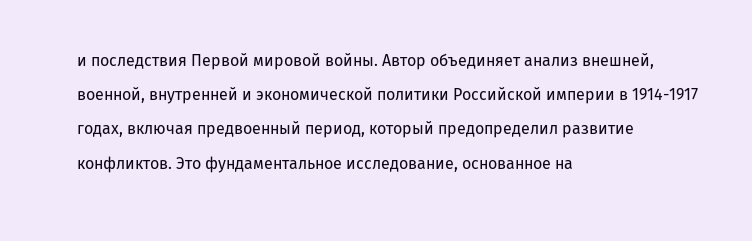и последствия Первой мировой войны. Автор объединяет анализ внешней, военной, внутренней и экономической политики Российской империи в 1914-1917 годах, включая предвоенный период, который предопределил развитие конфликтов. Это фундаментальное исследование, основанное на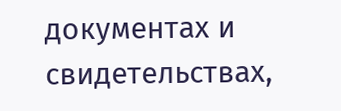документах и свидетельствах,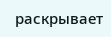раскрывает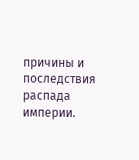причины и последствия распада империи.